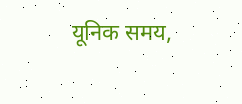यूनिक समय,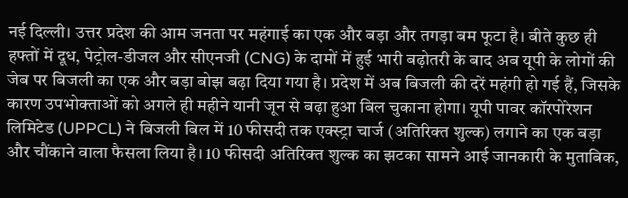नई दिल्ली। उत्तर प्रदेश की आम जनता पर महंगाई का एक और बड़ा और तगड़ा बम फूटा है। बीते कुछ ही हफ्तों में दूध, पेट्रोल-डीजल और सीएनजी (CNG) के दामों में हुई भारी बढ़ोतरी के बाद अब यूपी के लोगों की जेब पर बिजली का एक और बड़ा बोझ बढ़ा दिया गया है। प्रदेश में अब बिजली की दरें महंगी हो गई हैं, जिसके कारण उपभोक्ताओं को अगले ही महीने यानी जून से बढ़ा हुआ बिल चुकाना होगा। यूपी पावर कॉरपोरेशन लिमिटेड (UPPCL) ने बिजली बिल में 10 फीसदी तक एक्स्ट्रा चार्ज (अतिरिक्त शुल्क) लगाने का एक बड़ा और चौंकाने वाला फैसला लिया है। 10 फीसदी अतिरिक्त शुल्क का झटका सामने आई जानकारी के मुताबिक,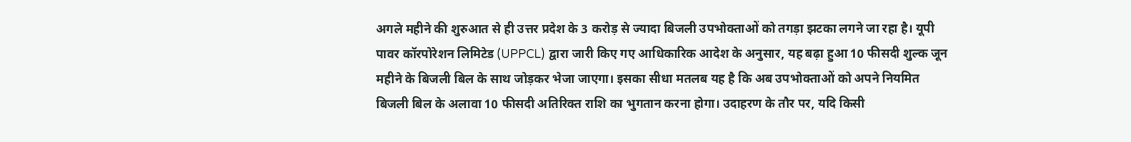अगले महीने की शुरुआत से ही उत्तर प्रदेश के 3 करोड़ से ज्यादा बिजली उपभोक्ताओं को तगड़ा झटका लगने जा रहा है। यूपी पावर कॉरपोरेशन लिमिटेड (UPPCL) द्वारा जारी किए गए आधिकारिक आदेश के अनुसार, यह बढ़ा हुआ 10 फीसदी शुल्क जून महीने के बिजली बिल के साथ जोड़कर भेजा जाएगा। इसका सीधा मतलब यह है कि अब उपभोक्ताओं को अपने नियमित बिजली बिल के अलावा 10 फीसदी अतिरिक्त राशि का भुगतान करना होगा। उदाहरण के तौर पर, यदि किसी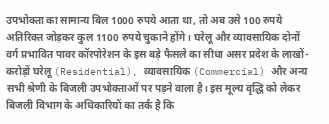उपभोक्ता का सामान्य बिल 1000 रुपये आता था, तो अब उसे 100 रुपये अतिरिक्त जोड़कर कुल 1100 रुपये चुकाने होंगे। घरेलू और व्यावसायिक दोनों वर्ग प्रभावित पावर कॉरपोरेशन के इस बड़े फैसले का सीधा असर प्रदेश के लाखों-करोड़ों घरेलू (Residential), व्यावसायिक (Commercial) और अन्य सभी श्रेणी के बिजली उपभोक्ताओं पर पड़ने वाला है। इस मूल्य वृद्धि को लेकर बिजली विभाग के अधिकारियों का तर्क है कि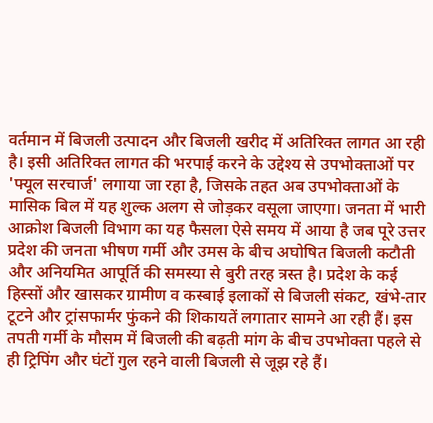वर्तमान में बिजली उत्पादन और बिजली खरीद में अतिरिक्त लागत आ रही है। इसी अतिरिक्त लागत की भरपाई करने के उद्देश्य से उपभोक्ताओं पर 'फ्यूल सरचार्ज' लगाया जा रहा है, जिसके तहत अब उपभोक्ताओं के मासिक बिल में यह शुल्क अलग से जोड़कर वसूला जाएगा। जनता में भारी आक्रोश बिजली विभाग का यह फैसला ऐसे समय में आया है जब पूरे उत्तर प्रदेश की जनता भीषण गर्मी और उमस के बीच अघोषित बिजली कटौती और अनियमित आपूर्ति की समस्या से बुरी तरह त्रस्त है। प्रदेश के कई हिस्सों और खासकर ग्रामीण व कस्बाई इलाकों से बिजली संकट, खंभे-तार टूटने और ट्रांसफार्मर फुंकने की शिकायतें लगातार सामने आ रही हैं। इस तपती गर्मी के मौसम में बिजली की बढ़ती मांग के बीच उपभोक्ता पहले से ही ट्रिपिंग और घंटों गुल रहने वाली बिजली से जूझ रहे हैं।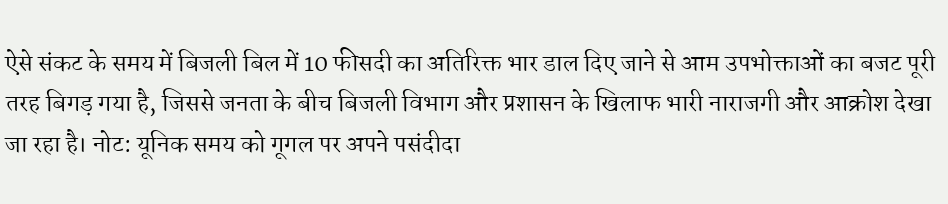ऐसे संकट के समय में बिजली बिल में 10 फीसदी का अतिरिक्त भार डाल दिए जाने से आम उपभोक्ताओं का बजट पूरी तरह बिगड़ गया है, जिससे जनता के बीच बिजली विभाग और प्रशासन के खिलाफ भारी नाराजगी और आक्रोश देखा जा रहा है। नोट: यूनिक समय को गूगल पर अपने पसंदीदा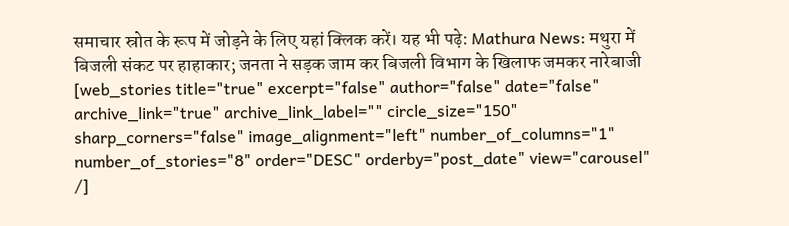समाचार स्रोत के रूप में जोड़ने के लिए यहां क्लिक करें। यह भी पढ़े: Mathura News: मथुरा में बिजली संकट पर हाहाकार; जनता ने सड़क जाम कर बिजली विभाग के खिलाफ जमकर नारेबाजी [web_stories title="true" excerpt="false" author="false" date="false" archive_link="true" archive_link_label="" circle_size="150" sharp_corners="false" image_alignment="left" number_of_columns="1" number_of_stories="8" order="DESC" orderby="post_date" view="carousel" /]